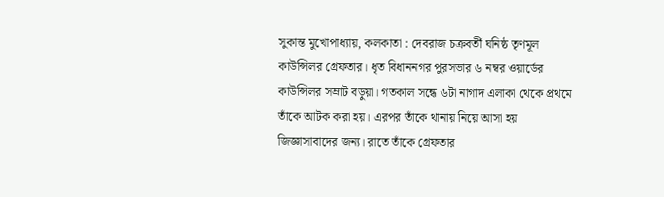সুকান্ত মুখোপাধ্যায়, কলকাতা : দেবরাজ চক্রবর্তী ঘনিষ্ঠ তৃণমূল কাউন্সিলর গ্রেফতার। ধৃত বিধাননগর পুরসভার ৬ নম্বর ওয়ার্ডের কাউন্সিলর সম্রাট বড়ুয়া। গতকাল সন্ধে ৬টা নাগাদ এলাকা থেকে প্রথমে তাঁকে আটক করা হয়। এরপর তাঁকে থানায় নিয়ে আসা হয় জিজ্ঞাসাবাদের জন্য। রাতে তাঁকে গ্রেফতার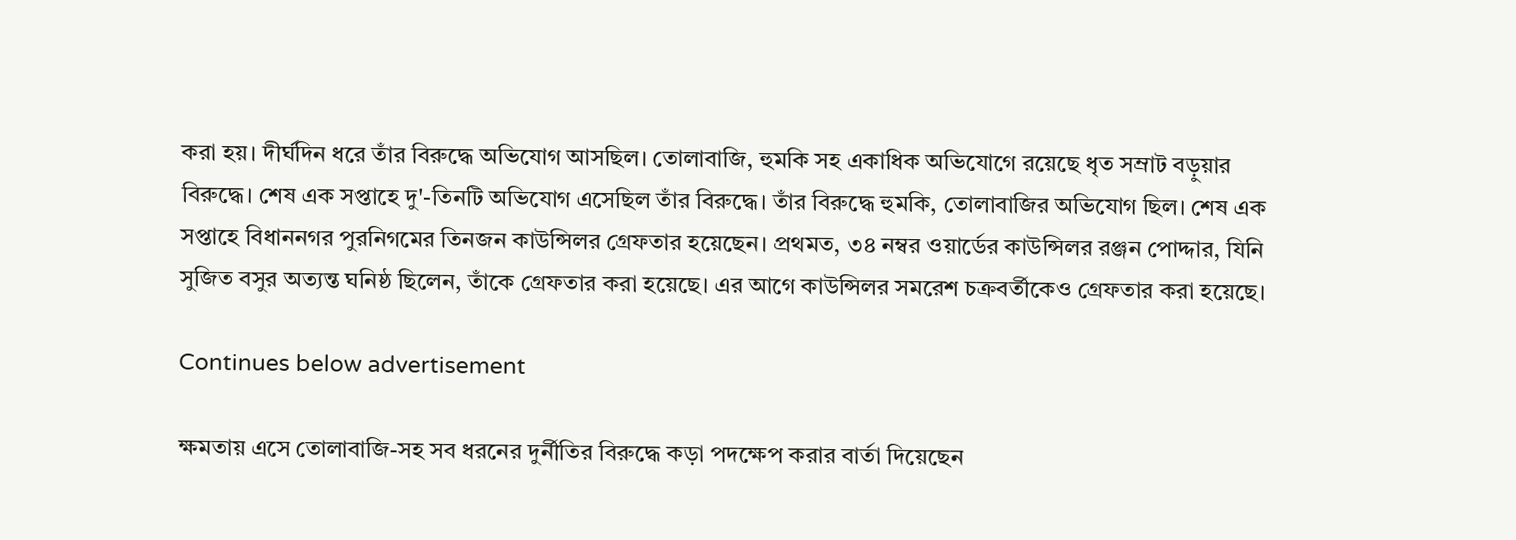করা হয়। দীর্ঘদিন ধরে তাঁর বিরুদ্ধে অভিযোগ আসছিল। তোলাবাজি, হুমকি সহ একাধিক অভিযোগে রয়েছে ধৃত সম্রাট বড়ুয়ার বিরুদ্ধে। শেষ এক সপ্তাহে দু'-তিনটি অভিযোগ এসেছিল তাঁর বিরুদ্ধে। তাঁর বিরুদ্ধে হুমকি, তোলাবাজির অভিযোগ ছিল। শেষ এক সপ্তাহে বিধাননগর পুরনিগমের তিনজন কাউন্সিলর গ্রেফতার হয়েছেন। প্রথমত, ৩৪ নম্বর ওয়ার্ডের কাউন্সিলর রঞ্জন পোদ্দার, যিনি সুজিত বসুর অত্যন্ত ঘনিষ্ঠ ছিলেন, তাঁকে গ্রেফতার করা হয়েছে। এর আগে কাউন্সিলর সমরেশ চক্রবর্তীকেও গ্রেফতার করা হয়েছে।

Continues below advertisement

ক্ষমতায় এসে তোলাবাজি-সহ সব ধরনের দুর্নীতির বিরুদ্ধে কড়া পদক্ষেপ করার বার্তা দিয়েছেন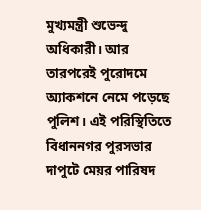মুখ্যমন্ত্রী শুভেন্দু অধিকারী। আর তারপরেই পুরোদমে অ্যাকশনে নেমে পড়েছে পুলিশ। এই পরিস্থিতিতে বিধাননগর পুরসভার দাপুটে মেয়র পারিষদ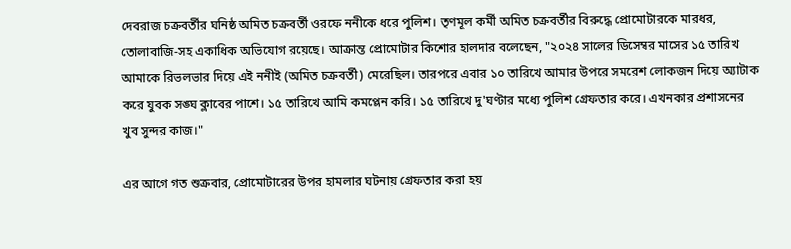দেবরাজ চক্রবর্তীর ঘনিষ্ঠ অমিত চক্রবর্তী ওরফে ননীকে ধরে পুলিশ। তৃণমূল কর্মী অমিত চক্রবর্তীর বিরুদ্ধে প্রোমোটারকে মারধর, তোলাবাজি-সহ একাধিক অভিযোগ রয়েছে। আক্রান্ত প্রোমোটার কিশোর হালদার বলেছেন, "২০২৪ সালের ডিসেম্বর মাসের ১৫ তারিখ আমাকে রিভলভার দিয়ে এই ননীই (অমিত চক্রবর্তী) মেরেছিল। তারপরে এবার ১০ তারিখে আমার উপরে সমরেশ লোকজন দিয়ে অ্যাটাক করে যুবক সঙ্ঘ ক্লাবের পাশে। ১৫ তারিখে আমি কমপ্লেন করি। ১৫ তারিখে দু'ঘণ্টার মধ্যে পুলিশ গ্রেফতার করে। এখনকার প্রশাসনের খুব সুন্দর কাজ।"

এর আগে গত শুক্রবার, প্রোমোটারের উপর হামলার ঘটনায় গ্রেফতার করা হয়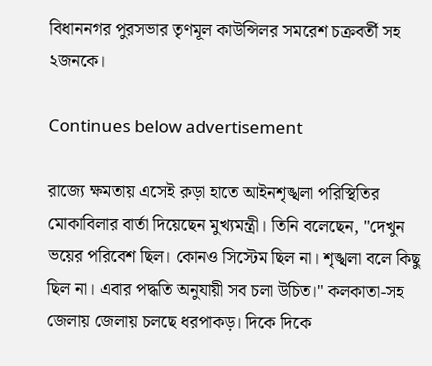বিধাননগর পুরসভার তৃণমূল কাউন্সিলর সমরেশ চক্রবর্তী সহ ২জনকে।

Continues below advertisement

রাজ্যে ক্ষমতায় এসেই ক়ড়া হাতে আইনশৃঙ্খলা পরিস্থিতির মোকাবিলার বার্তা দিয়েছেন মুখ্যমন্ত্রী। তিনি বলেছেন, "দেখুন ভয়ের পরিবেশ ছিল। কোনও সিস্টেম ছিল না। শৃঙ্খলা বলে কিছু ছিল না। এবার পদ্ধতি অনুযায়ী সব চলা উচিত।" কলকাতা-সহ জেলায় জেলায় চলছে ধরপাকড়। দিকে দিকে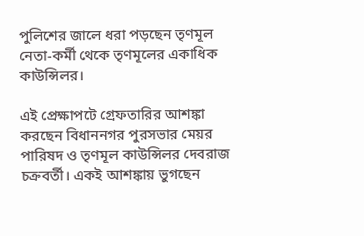পুলিশের জালে ধরা পড়ছেন তৃণমূল নেতা-কর্মী থেকে তৃণমূলের একাধিক কাউন্সিলর।

এই প্রেক্ষাপটে গ্রেফতারির আশঙ্কা করছেন বিধাননগর পুরসভার মেয়র পারিষদ ও তৃণমূল কাউন্সিলর দেবরাজ চক্রবর্তী। একই আশঙ্কায় ভুগছেন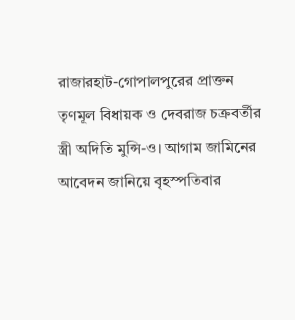রাজারহাট-গোপালপুরের প্রাক্তন তৃণমূল বিধায়ক ও দেবরাজ চক্রবর্তীর স্ত্রী অদিতি মুন্সি-ও। আগাম জামিনের আবেদন জানিয়ে বৃহস্পতিবার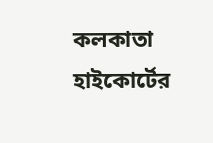কলকাতা হাইকোর্টের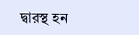দ্বারস্থ হন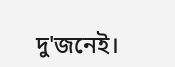দু'জনেই।